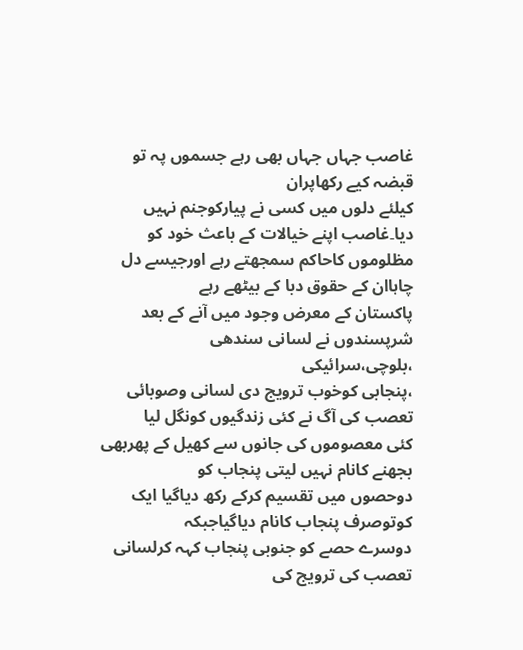غاصب جہاں جہاں بھی رہے جسموں پہ تو قبضہ کیے رکھاپران
کیلئے دلوں میں کسی نے پیارکوجنم نہیں دیا۔غاصب اپنے خیالات کے باعث خود کو
مظلوموں کاحاکم سمجھتے رہے اورجیسے دل چاہاان کے حقوق دبا کے بیٹھے رہے
پاکستان کے معرض وجود میں آنے کے بعد شرپسندوں نے لسانی سندھی ،بلوچی،سرائیکی
،پنجابی کوخوب ترویج دی لسانی وصوبائی تعصب کی آگ نے کئی زندگیوں کونگل لیا
کئی معصوموں کی جانوں سے کھیل کے پھربھی بجھنے کانام نہیں لیتی پنجاب کو
دوحصوں میں تقسیم کرکے رکھ دیاگیا ایک کوتوصرف پنجاب کانام دیاگیاجبکہ
دوسرے حصے کو جنوبی پنجاب کہہ کرلسانی تعصب کی ترویج کی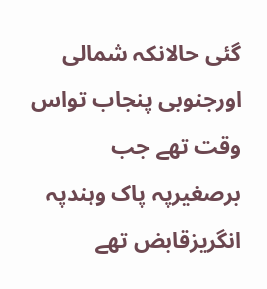گئی حالانکہ شمالی
اورجنوبی پنجاب تواس وقت تھے جب برصغیرپہ پاک وہندپہ انگریزقابض تھے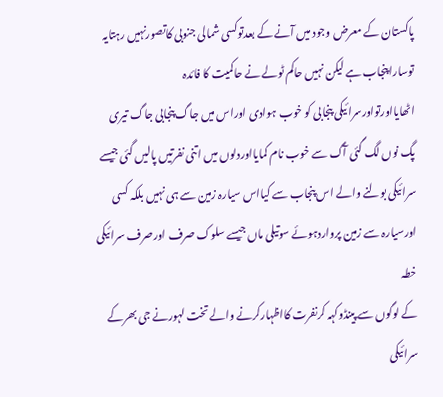پاکستان کے معرض وجود میں آنے کے بعدتوکسی شمالی جنوبی کاتصورنہیں رہتایہ
توساراپنجاب ہے لیکن نہیں حاکم ٹولے نے حاکمیت کا فائدہ
اٹھایااورتواورسرائیکی پنجابی کو خوب ہوادی اوراس میں جاگ پنجابی جاگ تیری
پگ نوں لگ گئی آگ سے خوب نام کمایااوردلوں میں اتنی نفرتیں پالیں گئی جیسے
سرائیکی بولنے والے اس پنجاب سے کیااس سیارہ زمین سے ہی نہیں بلکہ کسی
اورسیارہ سے زمین پرواردہوئے سوتیلی ماں جیسے سلوک صرف اورصرف سرائیکی خطہ
کے لوگوں سے پینڈوکہہ کرنفرت کااظہارکرنے والے تخت لہورنے جی بھرکے سرائیکی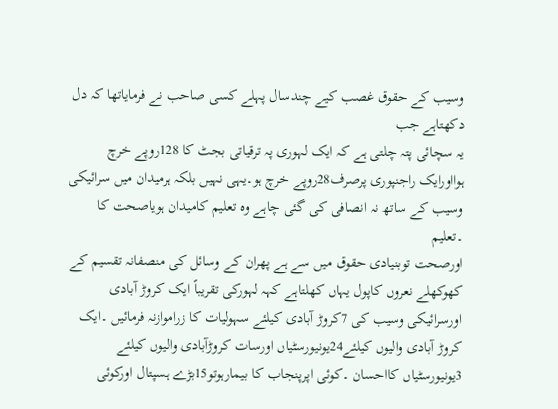وسیب کے حقوق غصب کیے چندسال پہلے کسی صاحب نے فرمایاتھا کہ دل دکھتاہے جب
یہ سچائی پتہ چلتی ہے کہ ایک لہوری پہ ترقیاتی بجٹ کا 128روپے خرچ
ہوااورایک راجنپوری پرصرف28روپے خرچ ہو۔یہی نہیں بلکہ ہرمیدان میں سرائیکی
وسیب کے ساتھ نہ انصافی کی گئی چاہے وہ تعلیم کامیدان ہویاصحت کا ۔تعلیم
اورصحت توبنیادی حقوق میں سے ہے پھران کے وسائل کی منصفانہ تقسیم کے
کھوکھلے نعروں کاپول یہاں کھلتاہے کہہ لہورکی تقریباً ایک کروڑ آبادی
اورسرائیکی وسیب کی 7کروڑ آبادی کیلئے سہولیات کا زراموازنہ فرمائیں ۔ایک
کروڑ آبادی والیوں کیلئے24یونیورسٹیاں اورسات کروڑآبادی والیوں کیلئے
3یونیورسٹیاں کااحسان ۔کوئی اپرپنجاب کا بیمارہوتو15بڑے ہسپتال اورکوئی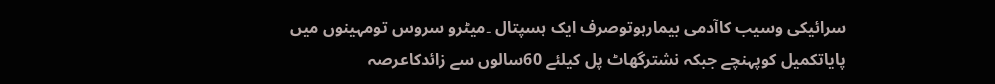سرائیکی وسیب کاآدمی بیمارہوتوصرف ایک ہسپتال ۔میٹرو سروس تومہینوں میں
پایاتکمیل کوپہنچے جبکہ نشترگھاٹ پل کیلئے 60سالوں سے زائدکاعرصہ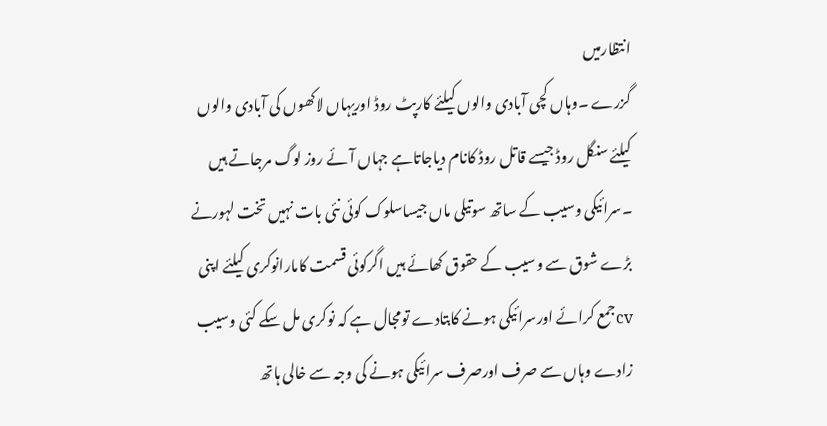انتظارمیں
گزرے ۔وہاں کچی آبادی والوں کیلئے کارپٹ روڈ اوریہاں لاکھوں کی آبادی والوں
کیلئے سنگل روڈ جیسے قاتل روڈ کانام دیاجاتاہے جہاں آئے روز لوگ مرجاتے ہیں
۔سرائیکی وسیب کے ساتھ سوتیلی ماں جیساسلوک کوئی نئی بات نہیں تخت لہورنے
بڑے شوق سے وسیب کے حقوق کھائے ہیں اگرکوئی قسمت کامارانوکری کیلئے اپنی
cvجمع کرائے اورسرائیکی ہونے کابتادے تومجال ہے کہ نوکری مل سکے کئی وسیب
زادے وہاں سے صرف اورصرف سرائیکی ہونے کی وجہ سے خالی ہاتھ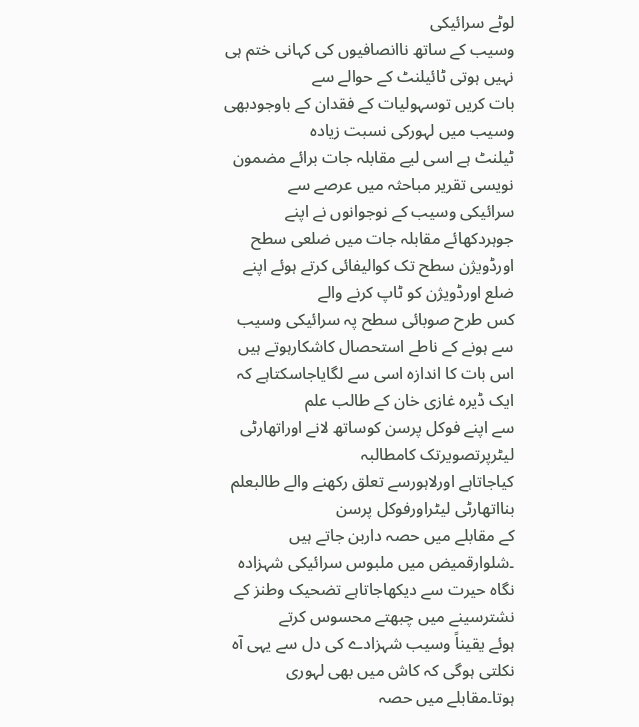لوٹے سرائیکی
وسیب کے ساتھ ناانصافیوں کی کہانی ختم ہی نہیں ہوتی ٹائیلنٹ کے حوالے سے
بات کریں توسہولیات کے فقدان کے باوجودبھی وسیب میں لہورکی نسبت زیادہ
ٹیلنٹ ہے اسی لیے مقابلہ جات برائے مضمون نویسی تقریر مباحثہ میں عرصے سے
سرائیکی وسیب کے نوجوانوں نے اپنے جوہردکھائے مقابلہ جات میں ضلعی سطح
اورڈویژن سطح تک کوالیفائی کرتے ہوئے اپنے ضلع اورڈویژن کو ٹاپ کرنے والے
کس طرح صوبائی سطح پہ سرائیکی وسیب سے ہونے کے ناطے استحصال کاشکارہوتے ہیں
اس بات کا اندازہ اسی سے لگایاجاسکتاہے کہ ایک ڈیرہ غازی خان کے طالب علم
سے اپنے فوکل پرسن کوساتھ لانے اوراتھارٹی لیٹرپرتصویرتک کامطالبہ
کیاجاتاہے اورلاہورسے تعلق رکھنے والے طالبعلم بنااتھارٹی لیٹراورفوکل پرسن
کے مقابلے میں حصہ داربن جاتے ہیں ۔شلوارقمیض میں ملبوس سرائیکی شہزادہ
نگاہ حیرت سے دیکھاجاتاہے تضحیک وطنز کے نشترسینے میں چبھتے محسوس کرتے
ہوئے یقیناً وسیب شہزادے کی دل سے یہی آہ نکلتی ہوگی کہ کاش میں بھی لہوری
ہوتا۔مقابلے میں حصہ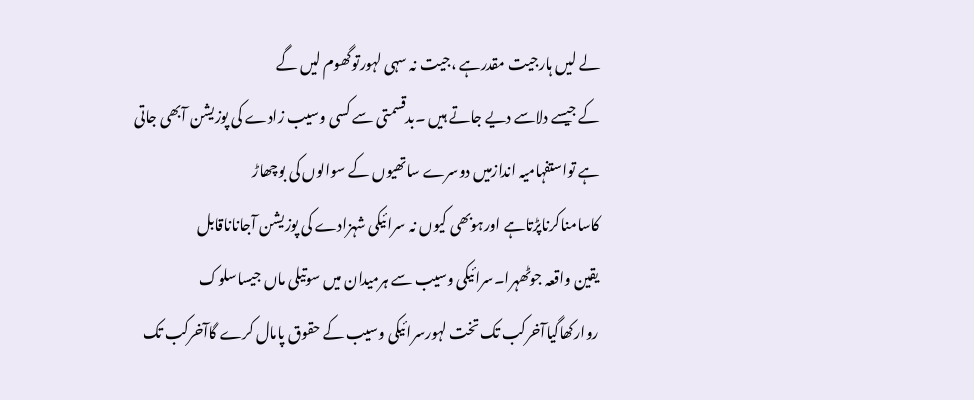لے لیں ہارجیت مقدرہے ،جیت نہ سہی لہورتوگھوم لیں گے
کے جیسے دلاسے دیے جاتے ہیں ۔بدقسمتی سے کسی وسیب زادے کی پوزیشن آبھی جاتی
ہے تواستفہامیہ اندازمیں دوسرے ساتھیوں کے سوالوں کی بوچھاڑ
کاسامناکرناپڑتاہے اورہوبھی کیوں نہ سرائیکی شہزادے کی پوزیشن آجاناناقابل
یقین واقعہ جوٹھہرا۔سرائیکی وسیب سے ہرمیدان میں سوتیلی ماں جیساسلوک
روارکھاگیاآخرکب تک تخت لہورسرائیکی وسیب کے حقوق پامال کرے گاآخرکب تک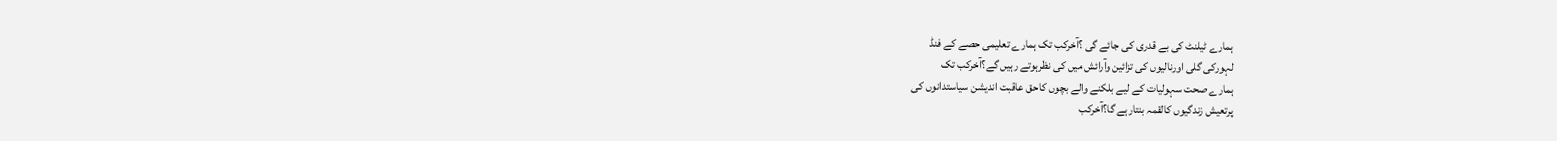ہمارے ٹیلنٹ کی بے قدری کی جائے گی ؟آخرکب تک ہمارے تعلیمی حصے کے فنڈ
لہورکی گلی اورنالیوں کی تزائین وآرائش میں کی نظرہوتے رہیں گے؟آخرکب تک
ہمارے صحت سہولیات کے لیے بلکنے والے بچوں کاحق عاقبت اندیشن سیاستدانوں کی
پرتعیش زندگیوں کالقمہ بنتارہے گا؟آخرکب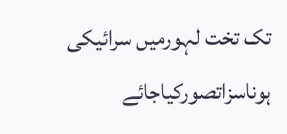تک تخت لہورمیں سرائیکی
ہوناسزاتصورکیاجائے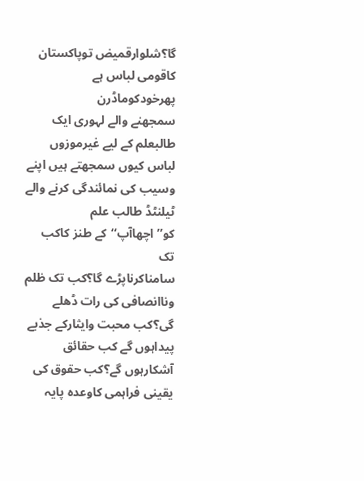گا؟شلوارقمیض توپاکستان کاقومی لباس ہے پھرخودکوماڈرن
سمجھنے والے لہوری ایک طالبعلم کے لیے غیرموزوں لباس کیوں سمجھتے ہیں اپنے
وسیب کی نمائندگی کرنے والے ٹیلنٹڈ طالب علم کو’’اچھاآپ‘‘کے طنز کاکب تک
سامناکرناپڑے گا؟کب تک ظلم وناانصافی کی رات ڈھلے گی؟کب محبت وایثارکے جذبے
پیداہوں گے کب حقائق آشکارہوں گے؟کب حقوق کی یقینی فراہمی کاوعدہ پایہ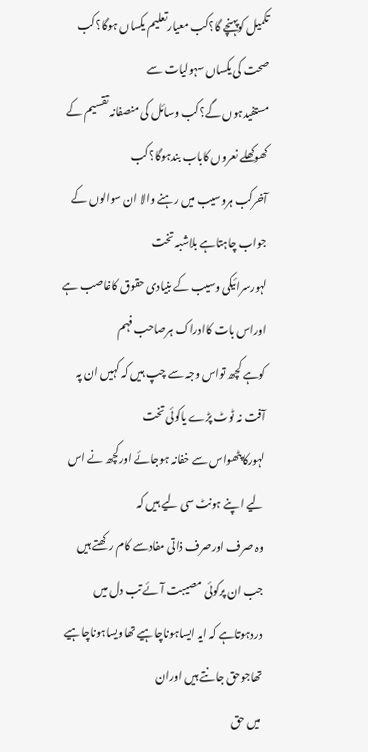تکمیل کوپہنچے گا؟کب معیارتعلیم یکساں ہوگا؟کب صحت کی یکساں سہولیات سے
مستفیدہوں گے؟کب وسائل کی منصفانہ تقسیم کے کھوکھلے نعروں کاباب بندہوگا؟کب
آخرکب ہروسیب میں رہنے والا ان سوالوں کے جواب چاہتاہے بلاشبہ تخت
لہورسرائیکی وسیب کے بنیادی حقوق کاغاصب ہے اوراس بات کاادراک ہرصاحب فہم
کوہے کچھ تواس وجہ سے چپ ہیں کہ کہیں ان پہ آفت نہ ٹوٹ پڑے یاکوئی تخت
لہورکاپٹھواس سے خفانہ ہوجائے اورکچھ نے اس لیے ا پنے ہونٹ سی لیے ہیں کہ
وہ صرف اورصرف ذاتی مفادسے کام رکھتے ہیں جب ان پرکوئی مصیبت آئے تب دل میں
دردہوتاہے کہ ایہ ایساہوناچاہیے تھاویساہوناچاہیے تھاجوحق جانتے ہیں اوران
میں حق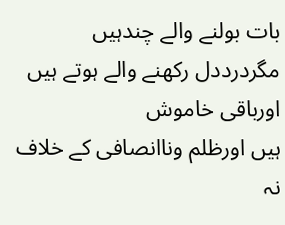بات بولنے والے چندہیں مگردرددل رکھنے والے ہوتے ہیں اورباقی خاموش
ہیں اورظلم وناانصافی کے خلاف نہ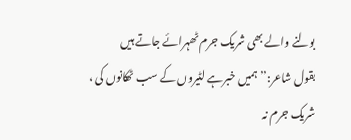بولنے والے بھی شریک جرم ٹھہرائے جاتے ہیں
بقول شاعر:’’ہمیں خبرہے لٹیروں کے سب ٹھکانوں کی ، شریک جرم نہ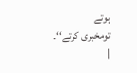ہوتے
تومخبری کرتے‘‘۔
|